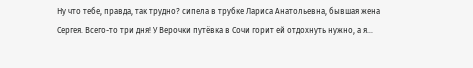Ну что тебе, правда, так трудно? сипела в трубке Лариса Анатольевна, бывшая жена Сергея. Всего-то три дня! У Верочки путёвка в Сочи горит ей отдохнуть нужно, а я…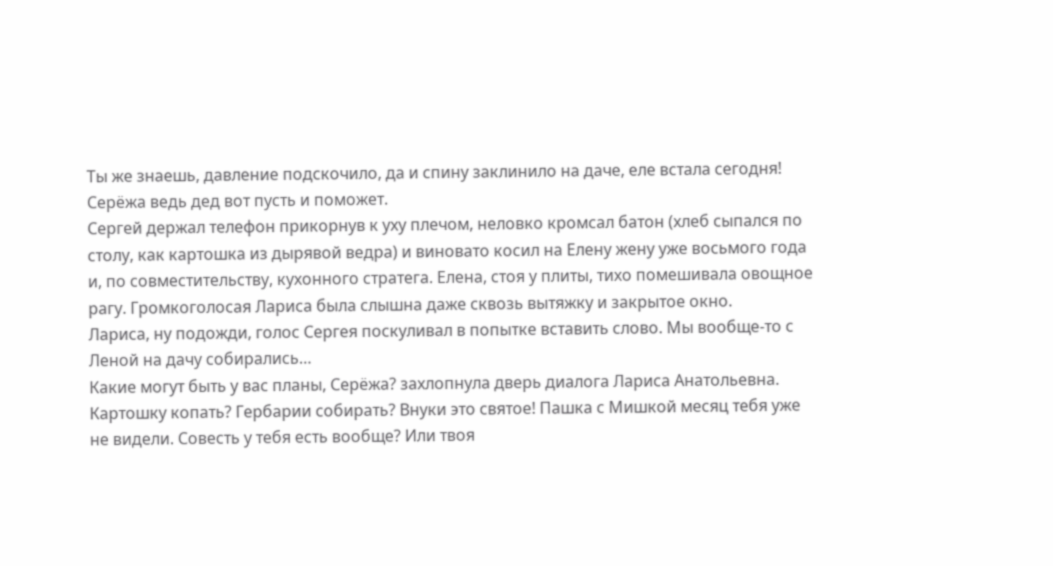Ты же знаешь, давление подскочило, да и спину заклинило на даче, еле встала сегодня! Серёжа ведь дед вот пусть и поможет.
Сергей держал телефон прикорнув к уху плечом, неловко кромсал батон (хлеб сыпался по столу, как картошка из дырявой ведра) и виновато косил на Елену жену уже восьмого года и, по совместительству, кухонного стратегa. Елена, стоя у плиты, тихо помешивала овощное рагу. Громкоголосая Лариса была слышна даже сквозь вытяжку и закрытое окно.
Лариса, ну подожди, голос Сергея поскуливал в попытке вставить слово. Мы вообще-то с Леной на дачу собирались…
Какие могут быть у вас планы, Серёжа? захлопнула дверь диалога Лариса Анатольевна. Картошку копать? Гербарии собирать? Внуки это святое! Пашка с Мишкой месяц тебя уже не видели. Совесть у тебя есть вообще? Или твоя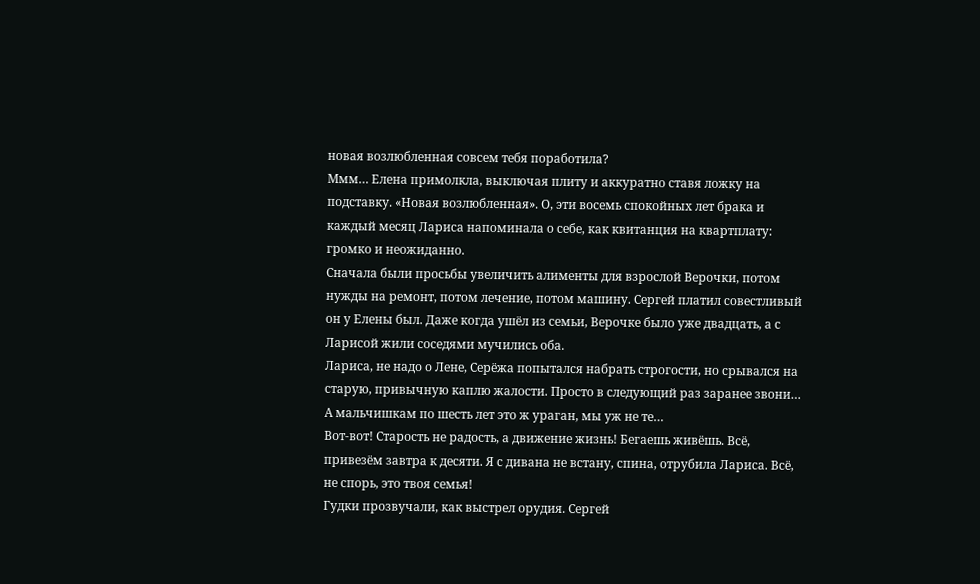новая возлюбленная совсем тебя поработила?
Ммм… Елена примолкла, выключая плиту и аккуратно ставя ложку на подставку. «Новая возлюбленная». О, эти восемь спокойных лет брака и каждый месяц Лариса напоминала о себе, как квитанция на квартплату: громко и неожиданно.
Сначала были просьбы увеличить алименты для взрослой Верочки, потом нужды на ремонт, потом лечение, потом машину. Сергей платил совестливый он у Елены был. Даже когда ушёл из семьи, Верочке было уже двадцать, а с Ларисой жили соседями мучились оба.
Лариса, не надо о Лене, Серёжа попытался набрать строгости, но срывался на старую, привычную каплю жалости. Просто в следующий раз заранее звони… А мальчишкам по шесть лет это ж ураган, мы уж не те…
Вот-вот! Старость не радость, а движение жизнь! Бегаешь живёшь. Всё, привезём завтра к десяти. Я с дивана не встану, спина, отрубила Лариса. Всё, не спорь, это твоя семья!
Гудки прозвучали, как выстрел орудия. Сергей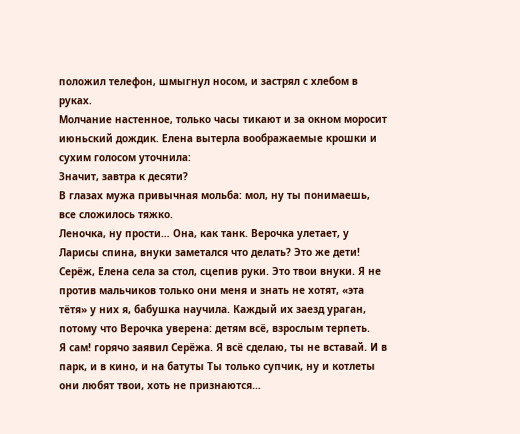положил телефон, шмыгнул носом, и застрял с хлебом в руках.
Молчание настенное, только часы тикают и за окном моросит июньский дождик. Елена вытерла воображаемые крошки и сухим голосом уточнила:
Значит, завтра к десяти?
В глазах мужа привычная мольба: мол, ну ты понимаешь, все сложилось тяжко.
Леночка, ну прости… Она, как танк. Верочка улетает, у Ларисы спина, внуки заметался что делать? Это же дети!
Серёж, Елена села за стол, сцепив руки. Это твои внуки. Я не против мальчиков только они меня и знать не хотят, «эта тётя» у них я, бабушка научила. Каждый их заезд ураган, потому что Верочка уверена: детям всё, взрослым терпеть.
Я сам! горячо заявил Серёжа. Я всё сделаю, ты не вставай. И в парк, и в кино, и на батуты Ты только супчик, ну и котлеты они любят твои, хоть не признаются…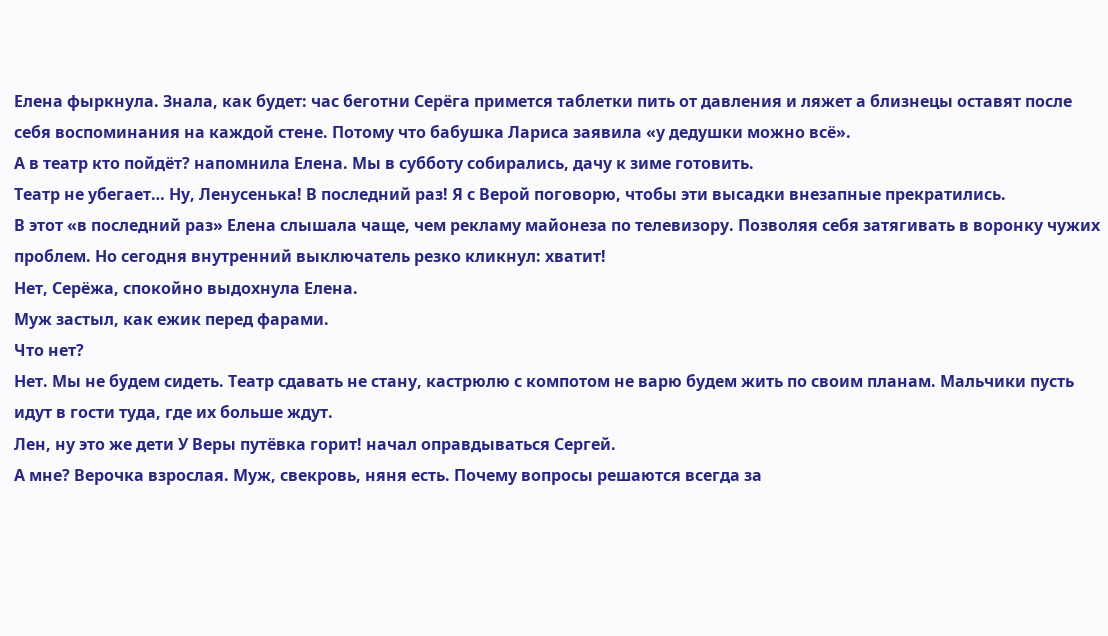Елена фыркнула. Знала, как будет: час беготни Серёга примется таблетки пить от давления и ляжет а близнецы оставят после себя воспоминания на каждой стене. Потому что бабушка Лариса заявила «у дедушки можно всё».
А в театр кто пойдёт? напомнила Елена. Мы в субботу собирались, дачу к зиме готовить.
Театр не убегает… Ну, Ленусенька! В последний раз! Я с Верой поговорю, чтобы эти высадки внезапные прекратились.
В этот «в последний раз» Елена слышала чаще, чем рекламу майонеза по телевизору. Позволяя себя затягивать в воронку чужих проблем. Но сегодня внутренний выключатель резко кликнул: хватит!
Нет, Серёжа, спокойно выдохнула Елена.
Муж застыл, как ежик перед фарами.
Что нет?
Нет. Мы не будем сидеть. Театр сдавать не стану, кастрюлю с компотом не варю будем жить по своим планам. Мальчики пусть идут в гости туда, где их больше ждут.
Лен, ну это же дети У Веры путёвка горит! начал оправдываться Сергей.
А мне? Верочка взрослая. Муж, свекровь, няня есть. Почему вопросы решаются всегда за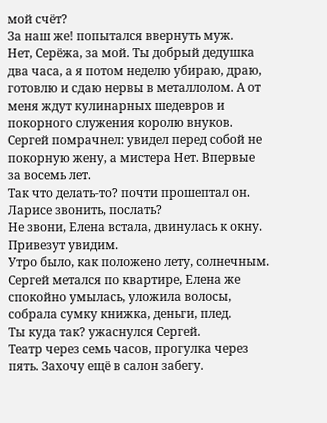мой счёт?
За наш же! попытался ввернуть муж.
Нет, Серёжа, за мой. Ты добрый дедушка два часа, а я потом неделю убираю, драю, готовлю и сдаю нервы в металлолом. А от меня ждут кулинарных шедевров и покорного служения королю внуков.
Сергей помрачнел: увидел перед собой не покорную жену, а мистера Нет. Впервые за восемь лет.
Так что делать-то? почти прошептал он. Ларисе звонить, послать?
Не звони, Елена встала, двинулась к окну. Привезут увидим.
Утро было, как положено лету, солнечным. Сергей метался по квартире, Елена же спокойно умылась, уложила волосы, собрала сумку книжка, деньги, плед.
Ты куда так? ужаснулся Сергей.
Театр через семь часов, прогулка через пять. Захочу ещё в салон забегу.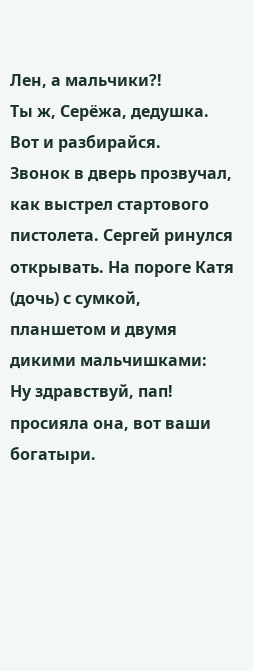Лен, а мальчики?!
Ты ж, Серёжа, дедушка. Вот и разбирайся.
Звонок в дверь прозвучал, как выстрел стартового пистолета. Сергей ринулся открывать. На пороге Катя (дочь) с сумкой, планшетом и двумя дикими мальчишками:
Ну здравствуй, пап! просияла она, вот ваши богатыри.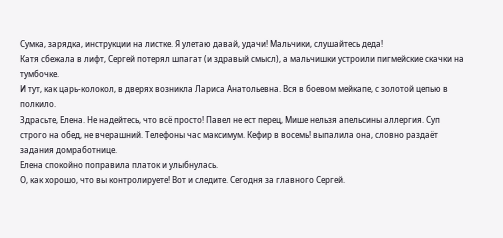Сумка, зарядка, инструкции на листке. Я улетаю давай, удачи! Мальчики, слушайтесь деда!
Катя сбежала в лифт, Сергей потерял шпагат (и здравый смысл), а мальчишки устроили пигмейские скачки на тумбочке.
И тут, как царь-колокол, в дверях возникла Лариса Анатольевна. Вся в боевом мейкапе, с золотой цепью в полкило.
Здрасьте, Елена. Не надейтесь, что всё просто! Павел не ест перец, Мише нельзя апельсины аллергия. Суп строго на обед, не вчерашний. Телефоны час максимум. Кефир в восемь! выпалила она, словно раздаёт задания домработнице.
Елена спокойно поправила платок и улыбнулась.
О, как хорошо, что вы контролируете! Вот и следите. Сегодня за главного Сергей.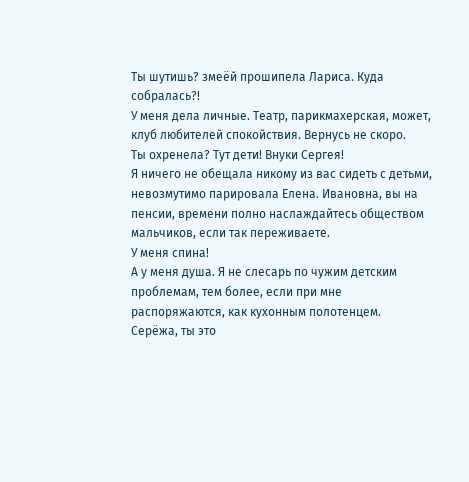Ты шутишь? змеёй прошипела Лариса. Куда собралась?!
У меня дела личные. Театр, парикмахерская, может, клуб любителей спокойствия. Вернусь не скоро.
Ты охренела? Тут дети! Внуки Сергея!
Я ничего не обещала никому из вас сидеть с детьми, невозмутимо парировала Елена. Ивановна, вы на пенсии, времени полно наслаждайтесь обществом мальчиков, если так переживаете.
У меня спина!
А у меня душа. Я не слесарь по чужим детским проблемам, тем более, если при мне распоряжаются, как кухонным полотенцем.
Серёжа, ты это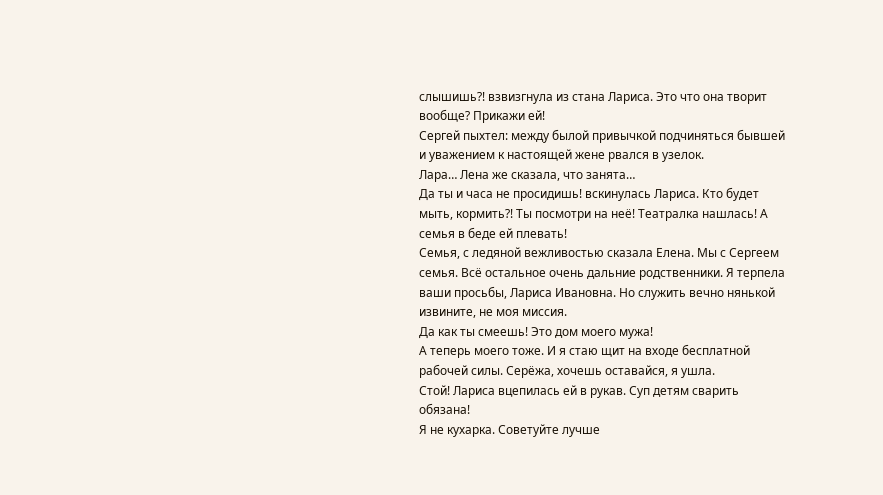слышишь?! взвизгнула из стана Лариса. Это что она творит вообще? Прикажи ей!
Сергей пыхтел: между былой привычкой подчиняться бывшей и уважением к настоящей жене рвался в узелок.
Лара… Лена же сказала, что занята…
Да ты и часа не просидишь! вскинулась Лариса. Кто будет мыть, кормить?! Ты посмотри на неё! Театралка нашлась! А семья в беде ей плевать!
Семья, с ледяной вежливостью сказала Елена. Мы с Сергеем семья. Всё остальное очень дальние родственники. Я терпела ваши просьбы, Лариса Ивановна. Но служить вечно нянькой извините, не моя миссия.
Да как ты смеешь! Это дом моего мужа!
А теперь моего тоже. И я стаю щит на входе бесплатной рабочей силы. Серёжа, хочешь оставайся, я ушла.
Стой! Лариса вцепилась ей в рукав. Суп детям сварить обязана!
Я не кухарка. Советуйте лучше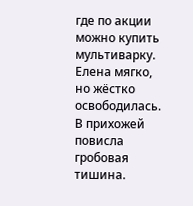где по акции можно купить мультиварку.
Елена мягко, но жёстко освободилась. В прихожей повисла гробовая тишина.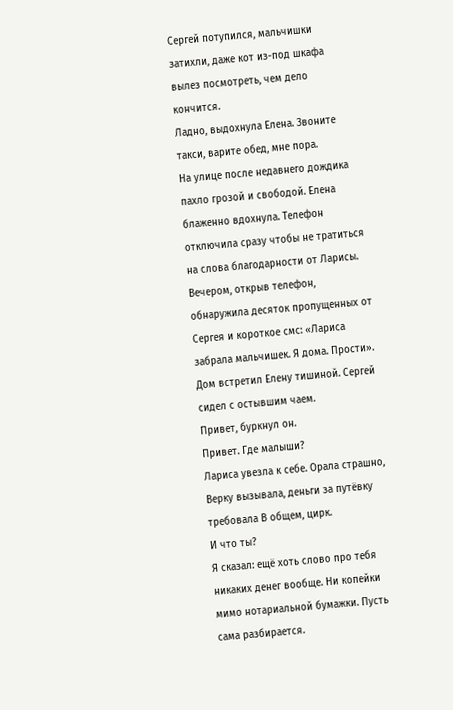Сергей потупился, мальчишки затихли, даже кот из-под шкафа вылез посмотреть, чем дело кончится.
Ладно, выдохнула Елена. Звоните такси, варите обед, мне пора.
На улице после недавнего дождика пахло грозой и свободой. Елена блаженно вдохнула. Телефон отключила сразу чтобы не тратиться на слова благодарности от Ларисы.
Вечером, открыв телефон, обнаружила десяток пропущенных от Сергея и короткое смс: «Лариса забрала мальчишек. Я дома. Прости».
Дом встретил Елену тишиной. Сергей сидел с остывшим чаем.
Привет, буркнул он.
Привет. Где малыши?
Лариса увезла к себе. Орала страшно, Верку вызывала, деньги за путёвку требовала В общем, цирк.
И что ты?
Я сказал: ещё хоть слово про тебя никаких денег вообще. Ни копейки мимо нотариальной бумажки. Пусть сама разбирается.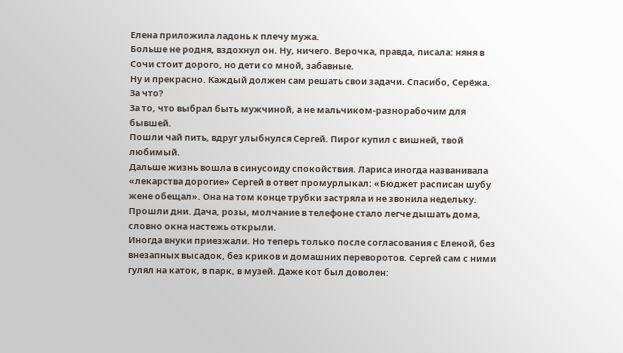Елена приложила ладонь к плечу мужа.
Больше не родня, вздохнул он. Ну, ничего. Верочка, правда, писала: няня в Сочи стоит дорого, но дети со мной, забавные.
Ну и прекрасно. Каждый должен сам решать свои задачи. Спасибо, Серёжа.
За что?
За то, что выбрал быть мужчиной, а не мальчиком-разнорабочим для бывшей.
Пошли чай пить, вдруг улыбнулся Сергей. Пирог купил с вишней, твой любимый.
Дальше жизнь вошла в синусоиду спокойствия. Лариса иногда названивала «лекарства дорогие» Сергей в ответ промурлыкал: «Бюджет расписан шубу жене обещал». Она на том конце трубки застряла и не звонила недельку.
Прошли дни. Дача, розы, молчание в телефоне стало легче дышать дома, словно окна настежь открыли.
Иногда внуки приезжали. Но теперь только после согласования с Еленой, без внезапных высадок, без криков и домашних переворотов. Сергей сам с ними гулял на каток, в парк, в музей. Даже кот был доволен: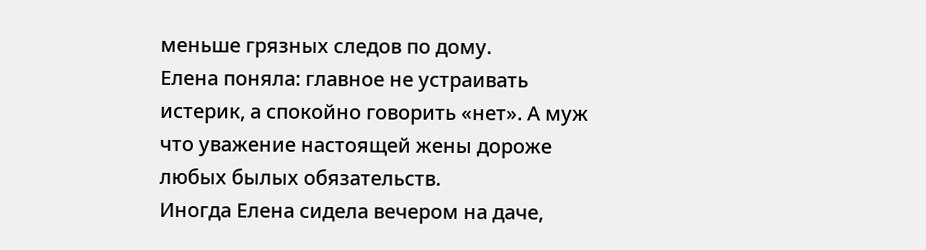меньше грязных следов по дому.
Елена поняла: главное не устраивать истерик, а спокойно говорить «нет». А муж что уважение настоящей жены дороже любых былых обязательств.
Иногда Елена сидела вечером на даче,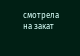смотрела на закат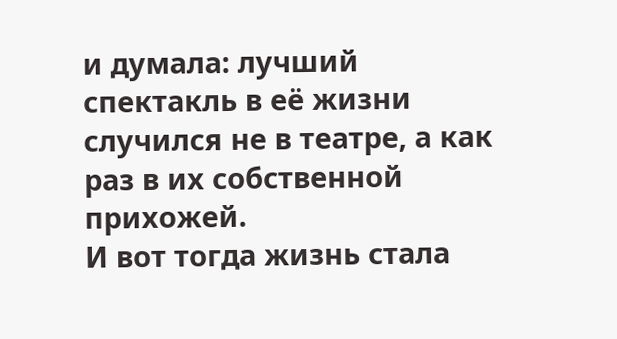и думала: лучший спектакль в её жизни случился не в театре, а как раз в их собственной прихожей.
И вот тогда жизнь стала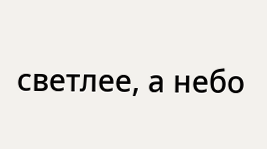светлее, а небо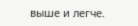выше и легче.